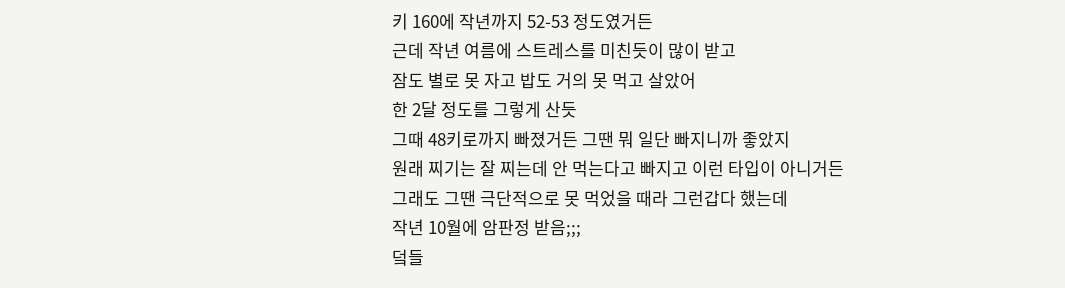키 160에 작년까지 52-53 정도였거든
근데 작년 여름에 스트레스를 미친듯이 많이 받고
잠도 별로 못 자고 밥도 거의 못 먹고 살았어
한 2달 정도를 그렇게 산듯
그때 48키로까지 빠졌거든 그땐 뭐 일단 빠지니까 좋았지
원래 찌기는 잘 찌는데 안 먹는다고 빠지고 이런 타입이 아니거든
그래도 그땐 극단적으로 못 먹었을 때라 그런갑다 했는데
작년 10월에 암판정 받음;;;
덬들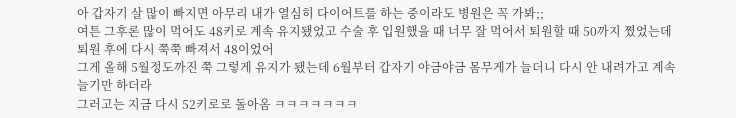아 갑자기 살 많이 빠지면 아무리 내가 열심히 다이어트를 하는 중이라도 병원은 꼭 가봐;;
여튼 그후론 많이 먹어도 48키로 계속 유지됐었고 수술 후 입원했을 때 너무 잘 먹어서 퇴원할 때 50까지 쪘었는데 퇴원 후에 다시 쭉쭉 빠져서 48이었어
그게 올해 5월정도까진 쭉 그렇게 유지가 됐는데 6월부터 갑자기 야금야금 몸무게가 늘더니 다시 안 내려가고 계속 늘기만 하더라
그러고는 지금 다시 52키로로 돌아옴 ㅋㅋㅋㅋㅋㅋㅋ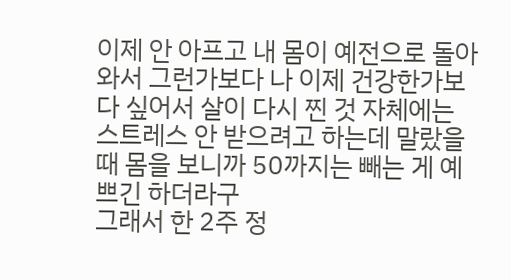이제 안 아프고 내 몸이 예전으로 돌아와서 그런가보다 나 이제 건강한가보다 싶어서 살이 다시 찐 것 자체에는 스트레스 안 받으려고 하는데 말랐을 때 몸을 보니까 50까지는 빼는 게 예쁘긴 하더라구
그래서 한 2주 정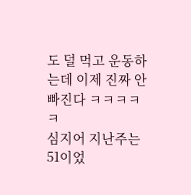도 덜 먹고 운동하는데 이제 진짜 안 빠진다 ㅋㅋㅋㅋㅋ
심지어 지난주는 51이었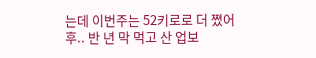는데 이번주는 52키로로 더 쪘어
후.. 반 년 막 먹고 산 업보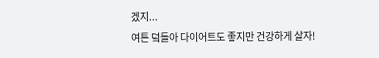겠지...
여튼 덬들아 다이어트도 좋지만 건강하게 살자!